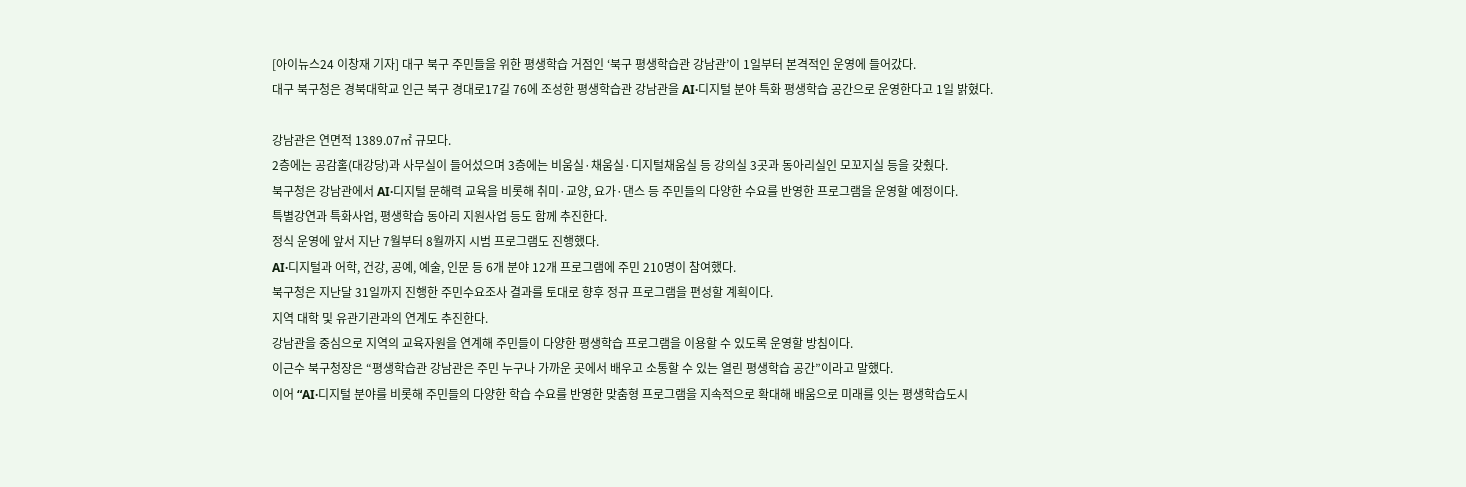[아이뉴스24 이창재 기자] 대구 북구 주민들을 위한 평생학습 거점인 ‘북구 평생학습관 강남관’이 1일부터 본격적인 운영에 들어갔다.
대구 북구청은 경북대학교 인근 북구 경대로17길 76에 조성한 평생학습관 강남관을 AI·디지털 분야 특화 평생학습 공간으로 운영한다고 1일 밝혔다.

강남관은 연면적 1389.07㎡ 규모다.
2층에는 공감홀(대강당)과 사무실이 들어섰으며 3층에는 비움실·채움실·디지털채움실 등 강의실 3곳과 동아리실인 모꼬지실 등을 갖췄다.
북구청은 강남관에서 AI·디지털 문해력 교육을 비롯해 취미·교양, 요가·댄스 등 주민들의 다양한 수요를 반영한 프로그램을 운영할 예정이다.
특별강연과 특화사업, 평생학습 동아리 지원사업 등도 함께 추진한다.
정식 운영에 앞서 지난 7월부터 8월까지 시범 프로그램도 진행했다.
AI·디지털과 어학, 건강, 공예, 예술, 인문 등 6개 분야 12개 프로그램에 주민 210명이 참여했다.
북구청은 지난달 31일까지 진행한 주민수요조사 결과를 토대로 향후 정규 프로그램을 편성할 계획이다.
지역 대학 및 유관기관과의 연계도 추진한다.
강남관을 중심으로 지역의 교육자원을 연계해 주민들이 다양한 평생학습 프로그램을 이용할 수 있도록 운영할 방침이다.
이근수 북구청장은 “평생학습관 강남관은 주민 누구나 가까운 곳에서 배우고 소통할 수 있는 열린 평생학습 공간”이라고 말했다.
이어 “AI·디지털 분야를 비롯해 주민들의 다양한 학습 수요를 반영한 맞춤형 프로그램을 지속적으로 확대해 배움으로 미래를 잇는 평생학습도시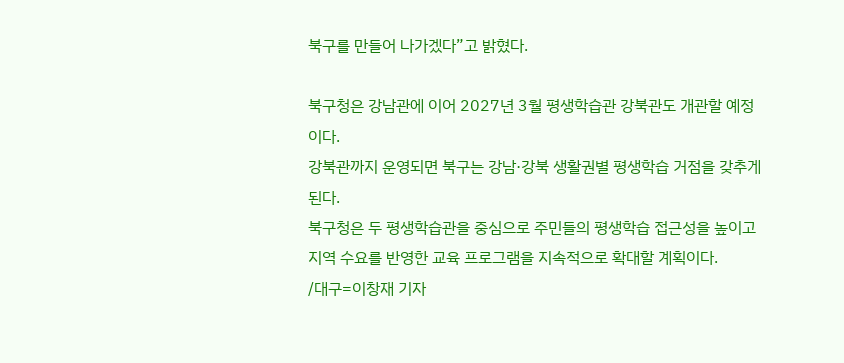북구를 만들어 나가겠다”고 밝혔다.

북구청은 강남관에 이어 2027년 3월 평생학습관 강북관도 개관할 예정이다.
강북관까지 운영되면 북구는 강남·강북 생활권별 평생학습 거점을 갖추게 된다.
북구청은 두 평생학습관을 중심으로 주민들의 평생학습 접근성을 높이고 지역 수요를 반영한 교육 프로그램을 지속적으로 확대할 계획이다.
/대구=이창재 기자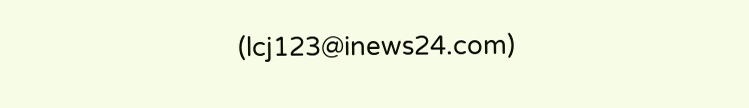(lcj123@inews24.com)